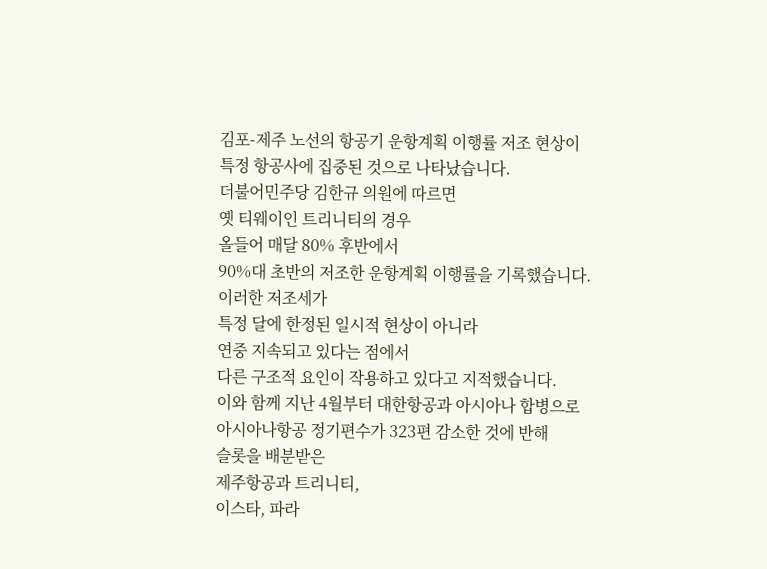김포-제주 노선의 항공기 운항계획 이행률 저조 현상이
특정 항공사에 집중된 것으로 나타났습니다.
더불어민주당 김한규 의원에 따르면
옛 티웨이인 트리니티의 경우
올들어 매달 80% 후반에서
90%대 초반의 저조한 운항계획 이행률을 기록했습니다.
이러한 저조세가
특정 달에 한정된 일시적 현상이 아니라
연중 지속되고 있다는 점에서
다른 구조적 요인이 작용하고 있다고 지적했습니다.
이와 함께 지난 4월부터 대한항공과 아시아나 합병으로
아시아나항공 정기편수가 323편 감소한 것에 반해
슬롯을 배분받은
제주항공과 트리니티,
이스타, 파라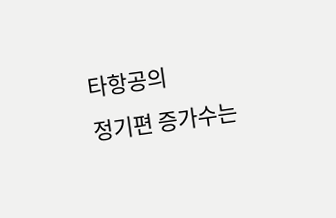타항공의
정기편 증가수는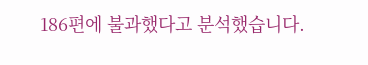186편에 불과했다고 분석했습니다.